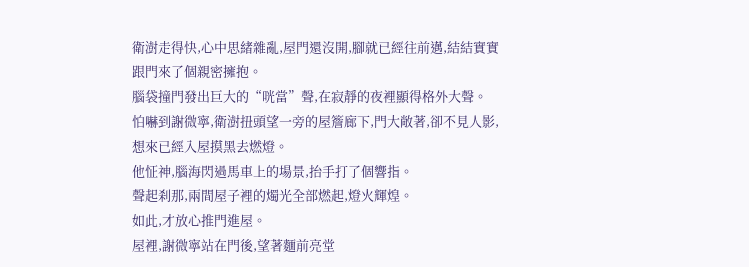衛澍走得快,心中思緒雜亂,屋門還沒開,腳就已經往前邁,結結實實跟門來了個親密擁抱。
腦袋撞門發出巨大的“咣當”聲,在寂靜的夜裡顯得格外大聲。
怕嚇到謝微寧,衛澍扭頭望一旁的屋簷廊下,門大敞著,卻不見人影,想來已經入屋摸黑去燃燈。
他怔神,腦海閃過馬車上的場景,抬手打了個響指。
聲起刹那,兩間屋子裡的燭光全部燃起,燈火輝煌。
如此,才放心推門進屋。
屋裡,謝微寧站在門後,望著麵前亮堂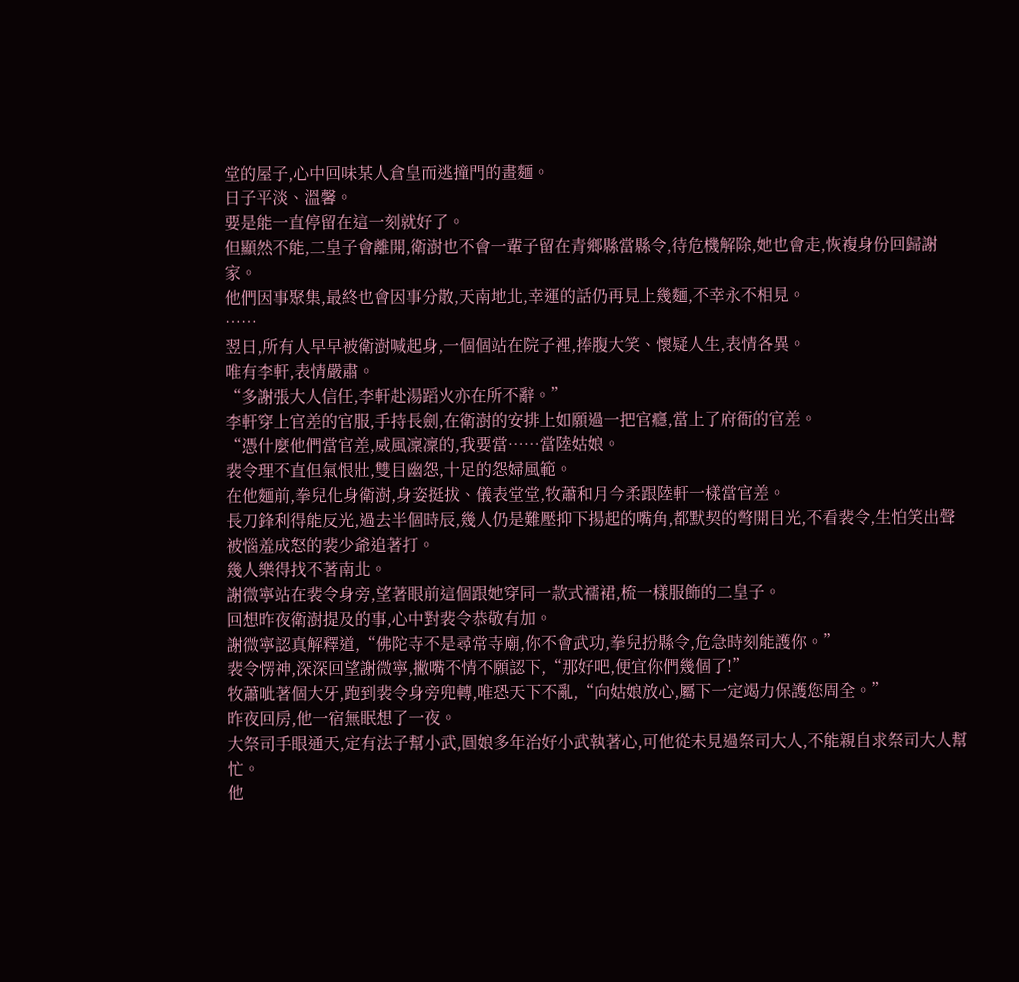堂的屋子,心中回味某人倉皇而逃撞門的畫麵。
日子平淡、溫馨。
要是能一直停留在這一刻就好了。
但顯然不能,二皇子會離開,衛澍也不會一輩子留在青鄉縣當縣令,待危機解除,她也會走,恢複身份回歸謝家。
他們因事聚集,最終也會因事分散,天南地北,幸運的話仍再見上幾麵,不幸永不相見。
……
翌日,所有人早早被衛澍喊起身,一個個站在院子裡,捧腹大笑、懷疑人生,表情各異。
唯有李軒,表情嚴肅。
“多謝張大人信任,李軒赴湯蹈火亦在所不辭。”
李軒穿上官差的官服,手持長劍,在衛澍的安排上如願過一把官癮,當上了府衙的官差。
“憑什麼他們當官差,威風凜凜的,我要當……當陸姑娘。
裴令理不直但氣恨壯,雙目幽怨,十足的怨婦風範。
在他麵前,拳兒化身衛澍,身姿挺拔、儀表堂堂,牧蕭和月今柔跟陸軒一樣當官差。
長刀鋒利得能反光,過去半個時辰,幾人仍是難壓抑下揚起的嘴角,都默契的彆開目光,不看裴令,生怕笑出聲被惱羞成怒的裴少爺追著打。
幾人樂得找不著南北。
謝微寧站在裴令身旁,望著眼前這個跟她穿同一款式襦裙,梳一樣服飾的二皇子。
回想昨夜衛澍提及的事,心中對裴令恭敬有加。
謝微寧認真解釋道,“佛陀寺不是尋常寺廟,你不會武功,拳兒扮縣令,危急時刻能護你。”
裴令愣神,深深回望謝微寧,撇嘴不情不願認下,“那好吧,便宜你們幾個了!”
牧蕭呲著個大牙,跑到裴令身旁兜轉,唯恐天下不亂,“向姑娘放心,屬下一定竭力保護您周全。”
昨夜回房,他一宿無眠想了一夜。
大祭司手眼通天,定有法子幫小武,圓娘多年治好小武執著心,可他從未見過祭司大人,不能親自求祭司大人幫忙。
他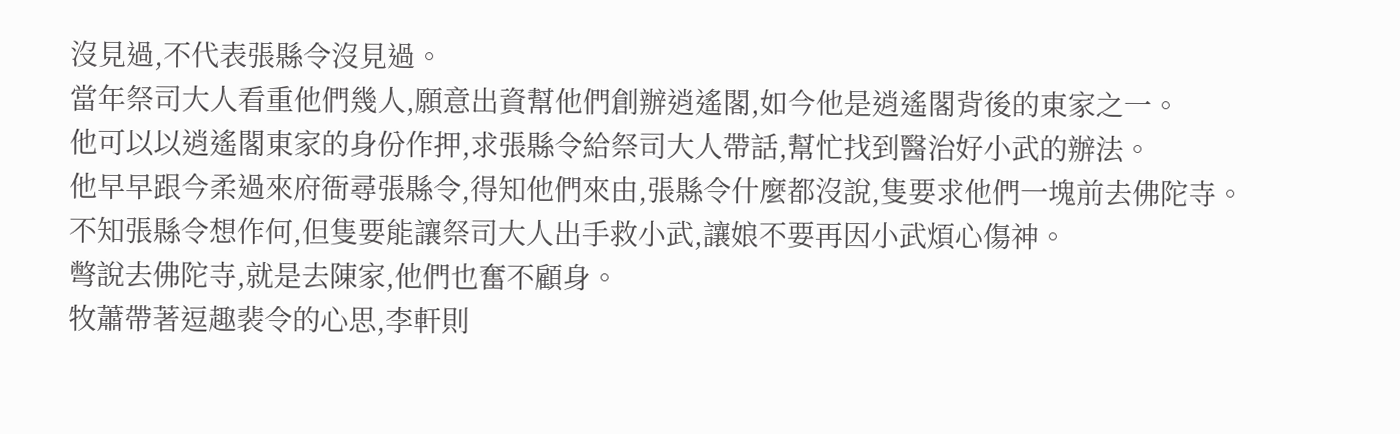沒見過,不代表張縣令沒見過。
當年祭司大人看重他們幾人,願意出資幫他們創辦逍遙閣,如今他是逍遙閣背後的東家之一。
他可以以逍遙閣東家的身份作押,求張縣令給祭司大人帶話,幫忙找到醫治好小武的辦法。
他早早跟今柔過來府衙尋張縣令,得知他們來由,張縣令什麼都沒說,隻要求他們一塊前去佛陀寺。
不知張縣令想作何,但隻要能讓祭司大人出手救小武,讓娘不要再因小武煩心傷神。
彆說去佛陀寺,就是去陳家,他們也奮不顧身。
牧蕭帶著逗趣裴令的心思,李軒則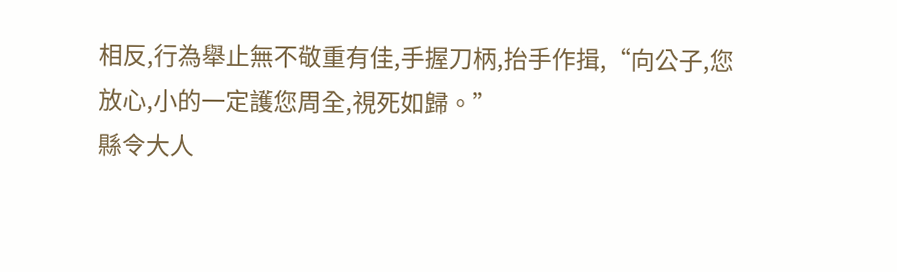相反,行為舉止無不敬重有佳,手握刀柄,抬手作揖,“向公子,您放心,小的一定護您周全,視死如歸。”
縣令大人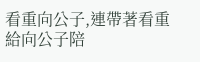看重向公子,連帶著看重給向公子陪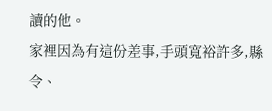讀的他。
家裡因為有這份差事,手頭寬裕許多,縣令、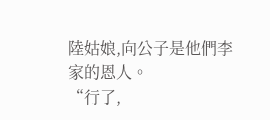陸姑娘,向公子是他們李家的恩人。
“行了,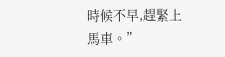時候不早,趕緊上馬車。”